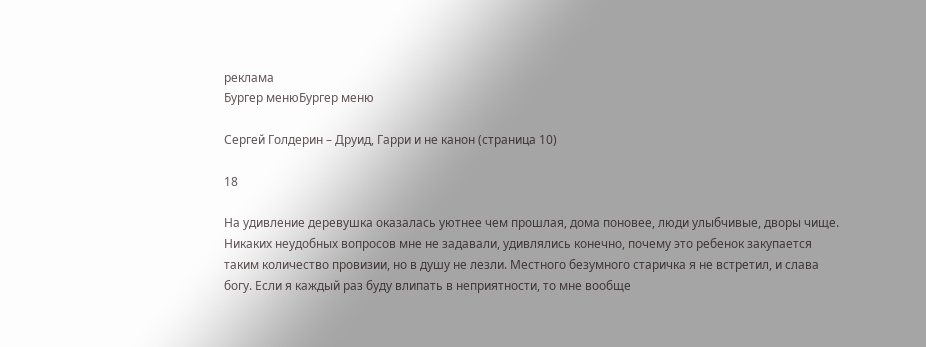реклама
Бургер менюБургер меню

Сергей Голдерин – Друид, Гарри и не канон (страница 10)

18

На удивление деревушка оказалась уютнее чем прошлая, дома поновее, люди улыбчивые, дворы чище. Никаких неудобных вопросов мне не задавали, удивлялись конечно, почему это ребенок закупается таким количество провизии, но в душу не лезли. Местного безумного старичка я не встретил, и слава богу. Если я каждый раз буду влипать в неприятности, то мне вообще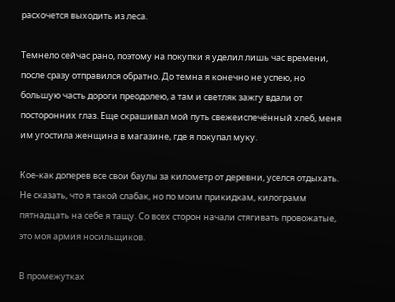расхочется выходить из леса.

Темнело сейчас рано, поэтому на покупки я уделил лишь час времени, после сразу отправился обратно. До темна я конечно не успею, но большую часть дороги преодолею, а там и светляк зажгу вдали от посторонних глаз. Еще скрашивал мой путь свежеиспечённый хлеб, меня им угостила женщина в магазине, где я покупал муку.

Кое-как доперев все свои баулы за километр от деревни, уселся отдыхать. Не сказать, что я такой слабак, но по моим прикидкам, килограмм пятнадцать на себе я тащу. Со всех сторон начали стягивать провожатые, это моя армия носильщиков.

В промежутках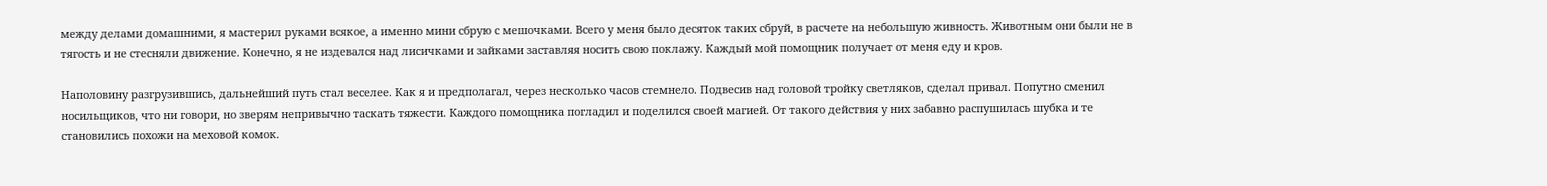между делами домашними, я мастерил руками всякое, а именно мини сбрую с мешочками. Всего у меня было десяток таких сбруй, в расчете на небольшую живность. Животным они были не в тягость и не стесняли движение. Конечно, я не издевался над лисичками и зайками заставляя носить свою поклажу. Каждый мой помощник получает от меня еду и кров.

Наполовину разгрузившись, дальнейший путь стал веселее. Как я и предполагал, через несколько часов стемнело. Подвесив над головой тройку светляков, сделал привал. Попутно сменил носильщиков, что ни говори, но зверям непривычно таскать тяжести. Каждого помощника погладил и поделился своей магией. От такого действия у них забавно распушилась шубка и те становились похожи на меховой комок.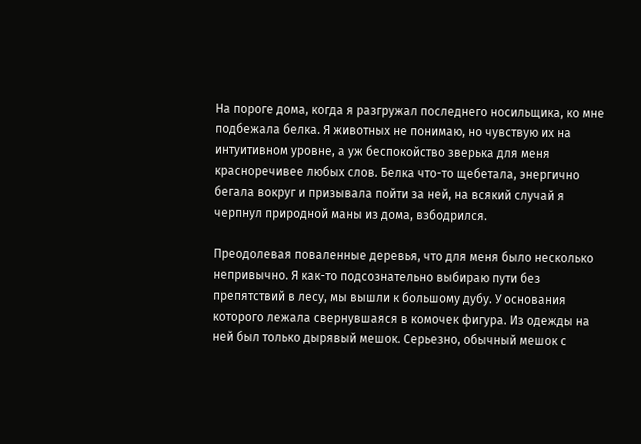На пороге дома, когда я разгружал последнего носильщика, ко мне подбежала белка. Я животных не понимаю, но чувствую их на интуитивном уровне, а уж беспокойство зверька для меня красноречивее любых слов. Белка что-то щебетала, энергично бегала вокруг и призывала пойти за ней, на всякий случай я черпнул природной маны из дома, взбодрился.

Преодолевая поваленные деревья, что для меня было несколько непривычно. Я как-то подсознательно выбираю пути без препятствий в лесу, мы вышли к большому дубу. У основания которого лежала свернувшаяся в комочек фигура. Из одежды на ней был только дырявый мешок. Серьезно, обычный мешок с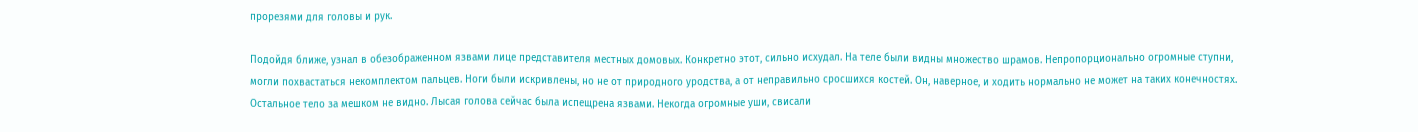прорезями для головы и рук.

Подойдя ближе, узнал в обезображенном язвами лице представителя местных домовых. Конкретно этот, сильно исхудал. На теле были видны множество шрамов. Непропорционально огромные ступни, могли похвастаться некомплектом пальцев. Ноги были искривлены, но не от природного уродства, а от неправильно сросшихся костей. Он, наверное, и ходить нормально не может на таких конечностях. Остальное тело за мешком не видно. Лысая голова сейчас была испещрена язвами. Некогда огромные уши, свисали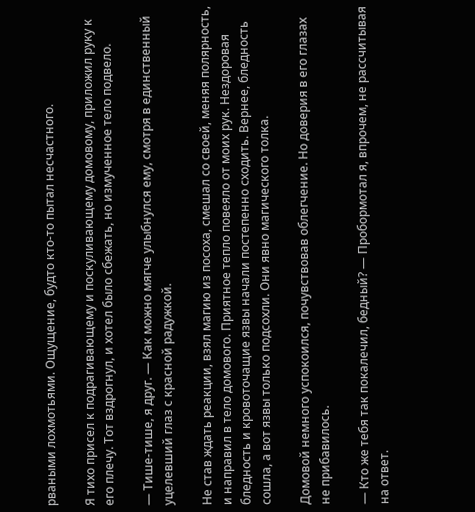рваными лохмотьями. Ощущение, будто кто-то пытал несчастного.

Я тихо присел к подрагивающему и поскуливающему домовому, приложил руку к его плечу. Тот вздрогнул, и хотел было сбежать, но измученное тело подвело.

— Тише-тише, я друг. — Как можно мягче улыбнулся ему, смотря в единственный уцелевший глаз с красной радужкой.

Не став ждать реакции, взял магию из посоха, смешал со своей, меняя полярность, и направил в тело домового. Приятное тепло повеяло от моих рук. Нездоровая бледность и кровоточащие язвы начали постепенно сходить. Вернее, бледность сошла, а вот язвы только подсохли. Они явно магического толка.

Домовой немного успокоился, почувствовав облегчение. Но доверия в его глазах не прибавилось.

— Кто же тебя так покалечил, бедный? — Пробормотал я, впрочем, не рассчитывая на ответ.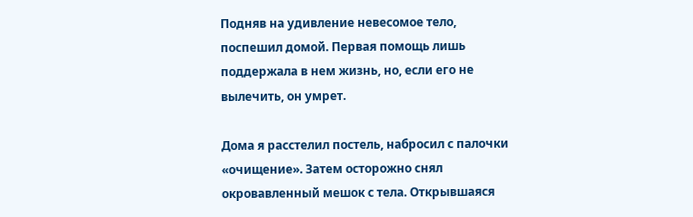Подняв на удивление невесомое тело, поспешил домой. Первая помощь лишь поддержала в нем жизнь, но, если его не вылечить, он умрет.

Дома я расстелил постель, набросил с палочки «очищение». Затем осторожно снял окровавленный мешок с тела. Открывшаяся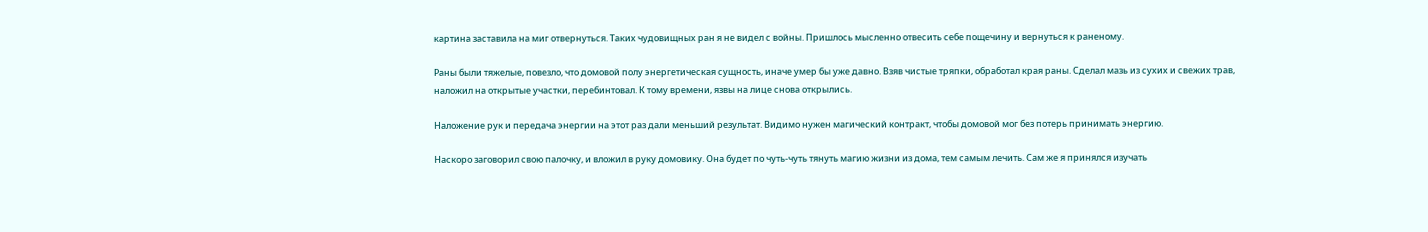картина заставила на миг отвернуться. Таких чудовищных ран я не видел с войны. Пришлось мысленно отвесить себе пощечину и вернуться к раненому.

Раны были тяжелые, повезло, что домовой полу энергетическая сущность, иначе умер бы уже давно. Взяв чистые тряпки, обработал края раны. Сделал мазь из сухих и свежих трав, наложил на открытые участки, перебинтовал. К тому времени, язвы на лице снова открылись.

Наложение рук и передача энергии на этот раз дали меньший результат. Видимо нужен магический контракт, чтобы домовой мог без потерь принимать энергию.

Наскоро заговорил свою палочку, и вложил в руку домовику. Она будет по чуть-чуть тянуть магию жизни из дома, тем самым лечить. Сам же я принялся изучать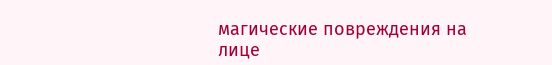магические повреждения на лице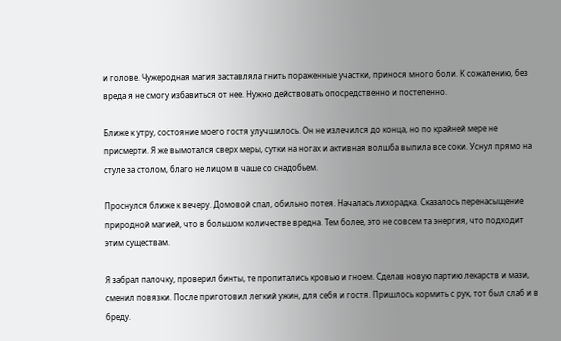и голове. Чужеродная магия заставляла гнить пораженные участки, принося много боли. К сожалению, без вреда я не смогу избавиться от нее. Нужно действовать опосредственно и постепенно.

Ближе к утру, состояние моего гостя улучшилось. Он не излечился до конца, но по крайней мере не присмерти. Я же вымотался сверх меры, сутки на ногах и активная волшба выпила все соки. Уснул прямо на стуле за столом, благо не лицом в чаше со снадобьем.

Проснулся ближе к вечеру. Домовой спал, обильно потея. Началась лихорадка. Сказалось перенасыщение природной магией, что в большом количестве вредна. Тем более, это не совсем та энергия, что подходит этим существам.

Я забрал палочку, проверил бинты, те пропитались кровью и гноем. Сделав новую партию лекарств и мази, сменил повязки. После приготовил легкий ужин, для себя и гостя. Пришлось кормить с рук, тот был слаб и в бреду.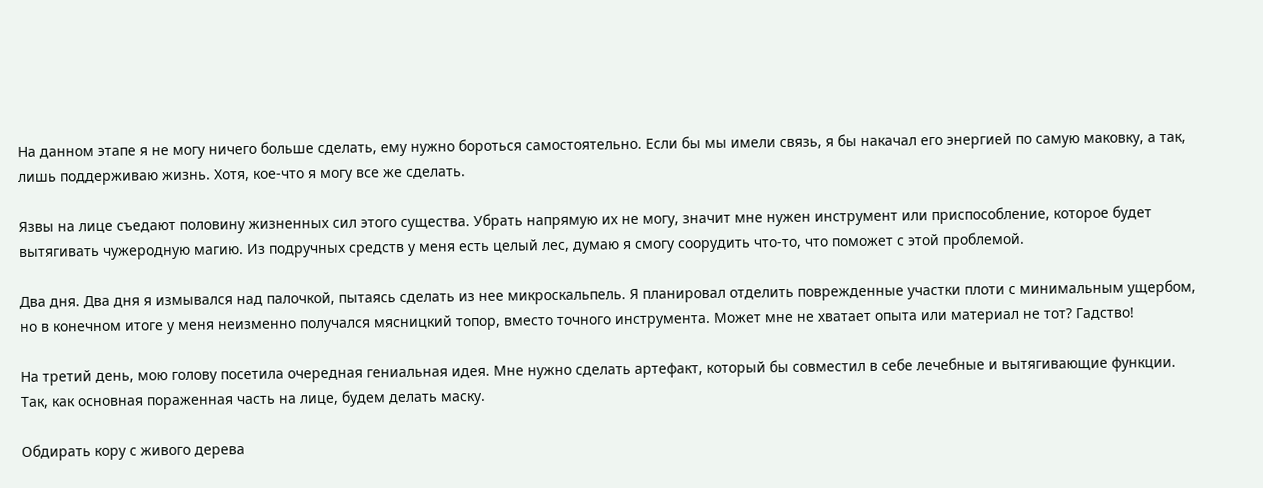На данном этапе я не могу ничего больше сделать, ему нужно бороться самостоятельно. Если бы мы имели связь, я бы накачал его энергией по самую маковку, а так, лишь поддерживаю жизнь. Хотя, кое-что я могу все же сделать.

Язвы на лице съедают половину жизненных сил этого существа. Убрать напрямую их не могу, значит мне нужен инструмент или приспособление, которое будет вытягивать чужеродную магию. Из подручных средств у меня есть целый лес, думаю я смогу соорудить что-то, что поможет с этой проблемой.

Два дня. Два дня я измывался над палочкой, пытаясь сделать из нее микроскальпель. Я планировал отделить поврежденные участки плоти с минимальным ущербом, но в конечном итоге у меня неизменно получался мясницкий топор, вместо точного инструмента. Может мне не хватает опыта или материал не тот? Гадство!

На третий день, мою голову посетила очередная гениальная идея. Мне нужно сделать артефакт, который бы совместил в себе лечебные и вытягивающие функции. Так, как основная пораженная часть на лице, будем делать маску.

Обдирать кору с живого дерева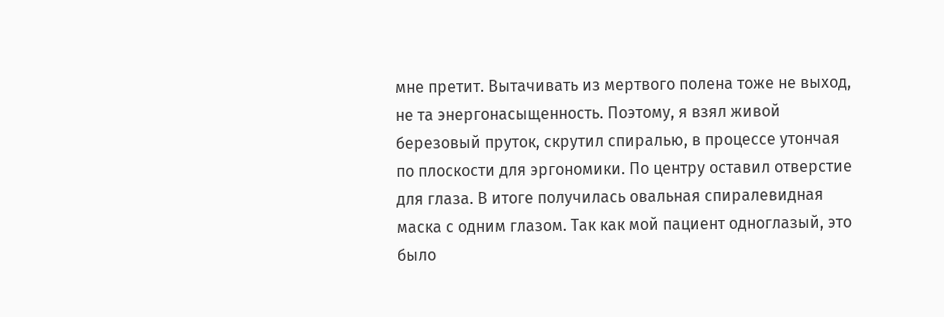мне претит. Вытачивать из мертвого полена тоже не выход, не та энергонасыщенность. Поэтому, я взял живой березовый пруток, скрутил спиралью, в процессе утончая по плоскости для эргономики. По центру оставил отверстие для глаза. В итоге получилась овальная спиралевидная маска с одним глазом. Так как мой пациент одноглазый, это было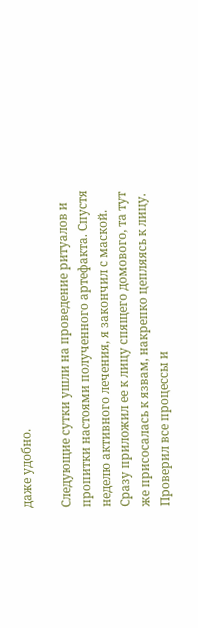даже удобно.

Следующие сутки ушли на проведение ритуалов и пропитки настоями полученного артефакта. Спустя неделю активного лечения, я закончил с маской. Сразу приложил ее к лицу спящего домового, та тут же присосалась к язвам, накрепко цепляясь к лицу. Проверил все процессы и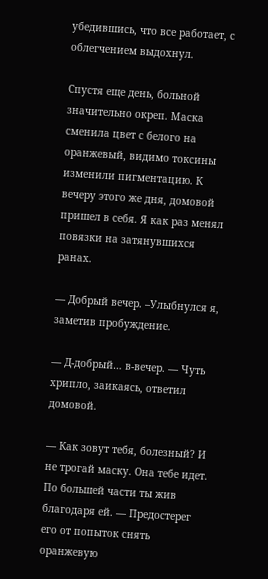убедившись, что все работает, с облегчением выдохнул.

Спустя еще день, больной значительно окреп. Маска сменила цвет с белого на оранжевый, видимо токсины изменили пигментацию. К вечеру этого же дня, домовой пришел в себя. Я как раз менял повязки на затянувшихся ранах.

— Добрый вечер. –Улыбнулся я, заметив пробуждение.

— Д-добрый… в-вечер. — Чуть хрипло, заикаясь, ответил домовой.

— Как зовут тебя, болезный? И не трогай маску. Она тебе идет. По большей части ты жив благодаря ей. — Предостерег его от попыток снять оранжевую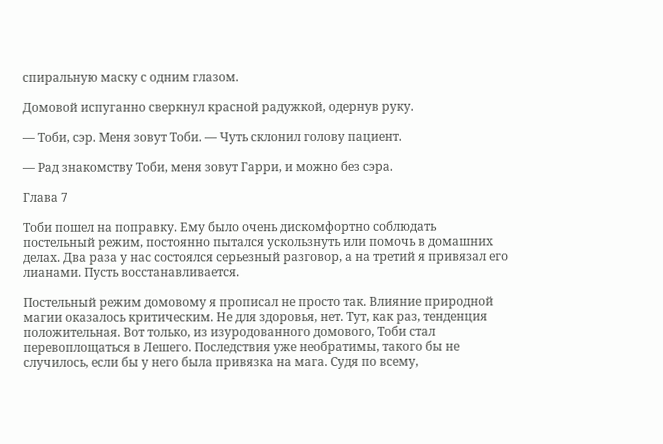спиральную маску с одним глазом.

Домовой испуганно сверкнул красной радужкой, одернув руку.

— Тоби, сэр. Меня зовут Тоби. — Чуть склонил голову пациент.

— Рад знакомству Тоби, меня зовут Гарри, и можно без сэра.

Глава 7

Тоби пошел на поправку. Ему было очень дискомфортно соблюдать постельный режим, постоянно пытался ускользнуть или помочь в домашних делах. Два раза у нас состоялся серьезный разговор, а на третий я привязал его лианами. Пусть восстанавливается.

Постельный режим домовому я прописал не просто так. Влияние природной магии оказалось критическим. Не для здоровья, нет. Тут, как раз, тенденция положительная. Вот только, из изуродованного домового, Тоби стал перевоплощаться в Лешего. Последствия уже необратимы, такого бы не случилось, если бы у него была привязка на мага. Судя по всему,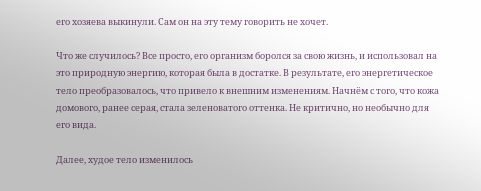его хозяева выкинули. Сам он на эту тему говорить не хочет.

Что же случилось? Все просто, его организм боролся за свою жизнь, и использовал на это природную энергию, которая была в достатке. В результате, его энергетическое тело преобразовалось, что привело к внешним изменениям. Начнём с того, что кожа домового, ранее серая, стала зеленоватого оттенка. Не критично, но необычно для его вида.

Далее, худое тело изменилось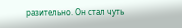разительно. Он стал чуть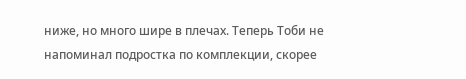ниже, но много шире в плечах. Теперь Тоби не напоминал подростка по комплекции, скорее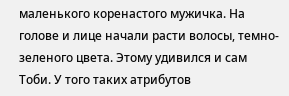маленького коренастого мужичка. На голове и лице начали расти волосы, темно-зеленого цвета. Этому удивился и сам Тоби. У того таких атрибутов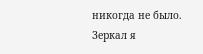никогда не было. Зеркал я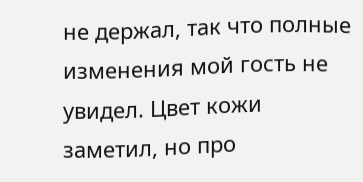не держал, так что полные изменения мой гость не увидел. Цвет кожи заметил, но про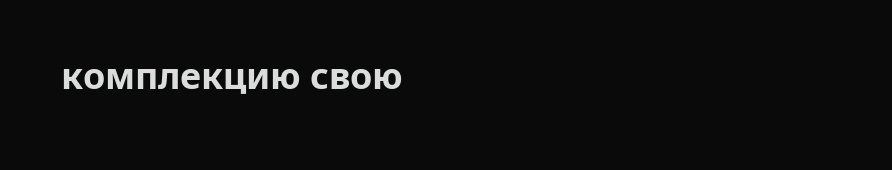комплекцию свою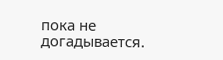пока не догадывается.